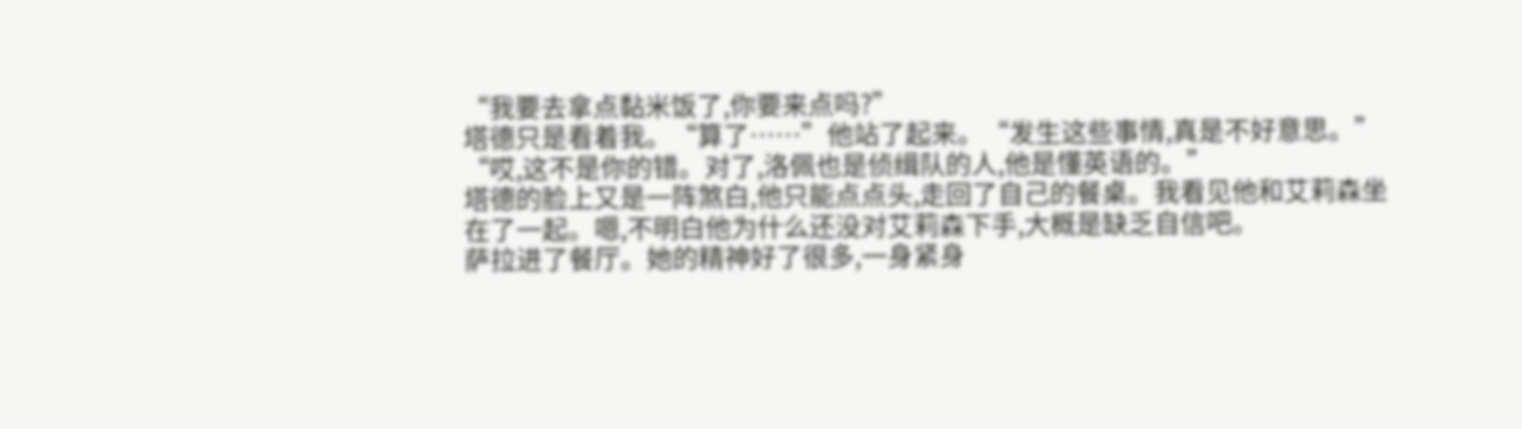“我要去拿点黏米饭了,你要来点吗?”
塔德只是看着我。“算了……”他站了起来。“发生这些事情,真是不好意思。”
“哎,这不是你的错。对了,洛佩也是侦缉队的人,他是懂英语的。”
塔德的脸上又是一阵煞白,他只能点点头,走回了自己的餐桌。我看见他和艾莉森坐在了一起。嗯,不明白他为什么还没对艾莉森下手,大概是缺乏自信吧。
萨拉进了餐厅。她的精神好了很多,一身紧身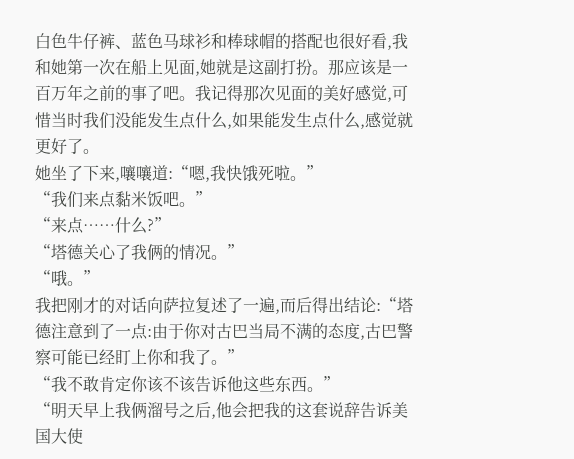白色牛仔裤、蓝色马球衫和棒球帽的搭配也很好看,我和她第一次在船上见面,她就是这副打扮。那应该是一百万年之前的事了吧。我记得那次见面的美好感觉,可惜当时我们没能发生点什么,如果能发生点什么,感觉就更好了。
她坐了下来,嚷嚷道:“嗯,我快饿死啦。”
“我们来点黏米饭吧。”
“来点……什么?”
“塔德关心了我俩的情况。”
“哦。”
我把刚才的对话向萨拉复述了一遍,而后得出结论:“塔德注意到了一点:由于你对古巴当局不满的态度,古巴警察可能已经盯上你和我了。”
“我不敢肯定你该不该告诉他这些东西。”
“明天早上我俩溜号之后,他会把我的这套说辞告诉美国大使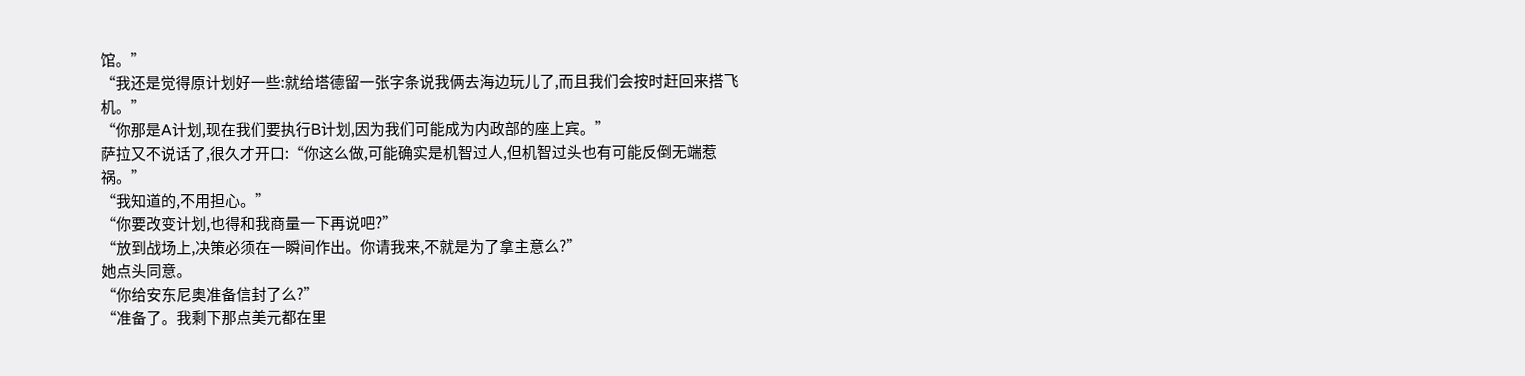馆。”
“我还是觉得原计划好一些:就给塔德留一张字条说我俩去海边玩儿了,而且我们会按时赶回来搭飞机。”
“你那是A计划,现在我们要执行B计划,因为我们可能成为内政部的座上宾。”
萨拉又不说话了,很久才开口:“你这么做,可能确实是机智过人,但机智过头也有可能反倒无端惹祸。”
“我知道的,不用担心。”
“你要改变计划,也得和我商量一下再说吧?”
“放到战场上,决策必须在一瞬间作出。你请我来,不就是为了拿主意么?”
她点头同意。
“你给安东尼奥准备信封了么?”
“准备了。我剩下那点美元都在里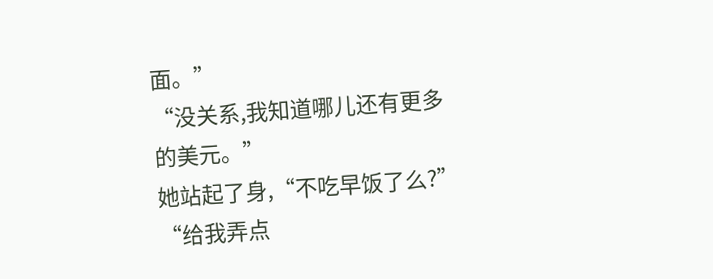面。”
“没关系,我知道哪儿还有更多的美元。”
她站起了身,“不吃早饭了么?”
“给我弄点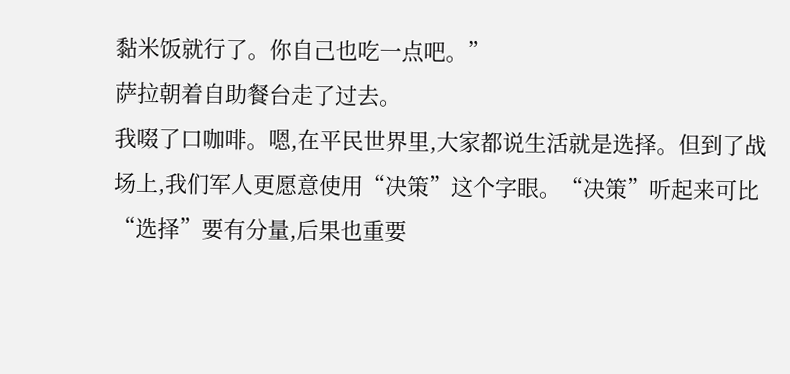黏米饭就行了。你自己也吃一点吧。”
萨拉朝着自助餐台走了过去。
我啜了口咖啡。嗯,在平民世界里,大家都说生活就是选择。但到了战场上,我们军人更愿意使用“决策”这个字眼。“决策”听起来可比“选择”要有分量,后果也重要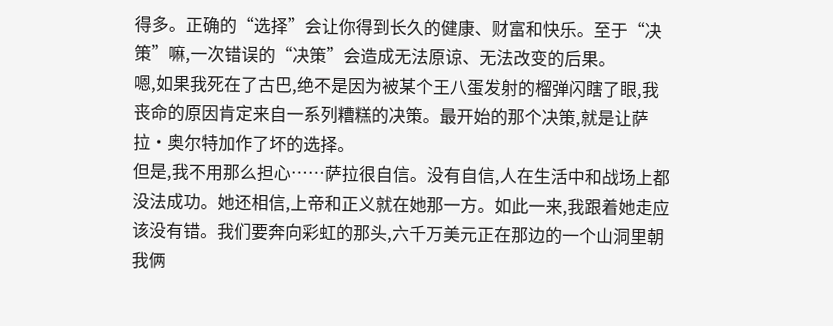得多。正确的“选择”会让你得到长久的健康、财富和快乐。至于“决策”嘛,一次错误的“决策”会造成无法原谅、无法改变的后果。
嗯,如果我死在了古巴,绝不是因为被某个王八蛋发射的榴弹闪瞎了眼,我丧命的原因肯定来自一系列糟糕的决策。最开始的那个决策,就是让萨拉·奥尔特加作了坏的选择。
但是,我不用那么担心……萨拉很自信。没有自信,人在生活中和战场上都没法成功。她还相信,上帝和正义就在她那一方。如此一来,我跟着她走应该没有错。我们要奔向彩虹的那头,六千万美元正在那边的一个山洞里朝我俩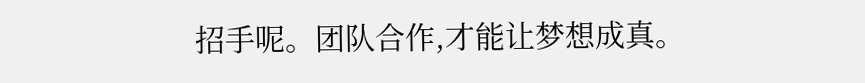招手呢。团队合作,才能让梦想成真。